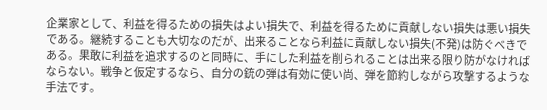企業家として、利益を得るための損失はよい損失で、利益を得るために貢献しない損失は悪い損失である。継続することも大切なのだが、出来ることなら利益に貢献しない損失(不発)は防ぐべきである。果敢に利益を追求するのと同時に、手にした利益を削られることは出来る限り防がなければならない。戦争と仮定するなら、自分の銃の弾は有効に使い尚、弾を節約しながら攻撃するような手法です。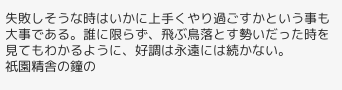失敗しそうな時はいかに上手くやり過ごすかという事も大事である。誰に限らず、飛ぶ鳥落とす勢いだった時を見てもわかるように、好調は永遠には続かない。
祇園精舎の鐘の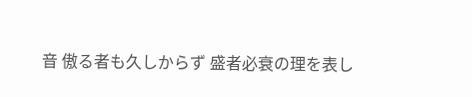音 傲る者も久しからず 盛者必衰の理を表し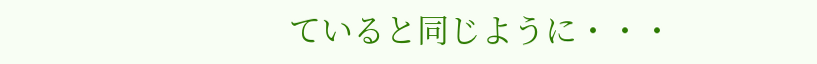ていると同じように・・・